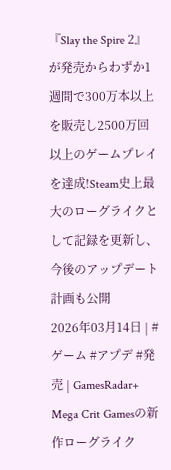『Slay the Spire 2』が発売からわずか1週間で300万本以上を販売し2500万回以上のゲームプレイを達成!Steam史上最大のローグライクとして記録を更新し、今後のアップデート計画も公開
2026年03月14日 | #ゲーム #アプデ #発売 | GamesRadar+
Mega Crit Gamesの新作ローグライク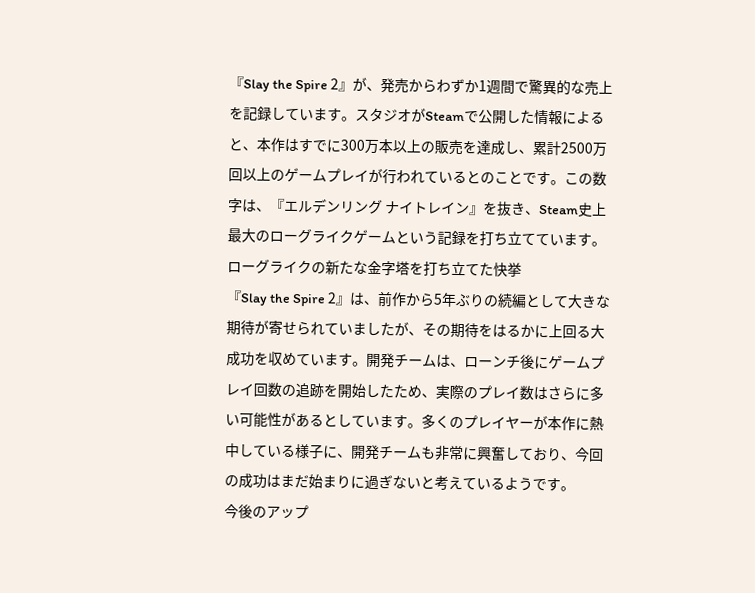『Slay the Spire 2』が、発売からわずか1週間で驚異的な売上を記録しています。スタジオがSteamで公開した情報によると、本作はすでに300万本以上の販売を達成し、累計2500万回以上のゲームプレイが行われているとのことです。この数字は、『エルデンリング ナイトレイン』を抜き、Steam史上最大のローグライクゲームという記録を打ち立てています。
ローグライクの新たな金字塔を打ち立てた快挙
『Slay the Spire 2』は、前作から5年ぶりの続編として大きな期待が寄せられていましたが、その期待をはるかに上回る大成功を収めています。開発チームは、ローンチ後にゲームプレイ回数の追跡を開始したため、実際のプレイ数はさらに多い可能性があるとしています。多くのプレイヤーが本作に熱中している様子に、開発チームも非常に興奮しており、今回の成功はまだ始まりに過ぎないと考えているようです。
今後のアップ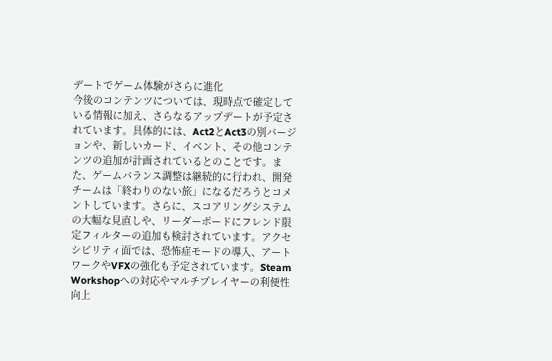デートでゲーム体験がさらに進化
今後のコンテンツについては、現時点で確定している情報に加え、さらなるアップデートが予定されています。具体的には、Act2とAct3の別バージョンや、新しいカード、イベント、その他コンテンツの追加が計画されているとのことです。また、ゲームバランス調整は継続的に行われ、開発チームは「終わりのない旅」になるだろうとコメントしています。さらに、スコアリングシステムの大幅な見直しや、リーダーボードにフレンド限定フィルターの追加も検討されています。アクセシビリティ面では、恐怖症モードの導入、アートワークやVFXの強化も予定されています。Steam Workshopへの対応やマルチプレイヤーの利便性向上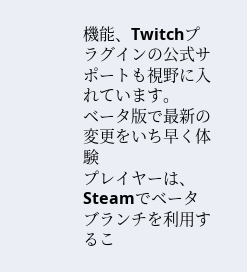機能、Twitchプラグインの公式サポートも視野に入れています。
ベータ版で最新の変更をいち早く体験
プレイヤーは、Steamでベータブランチを利用するこ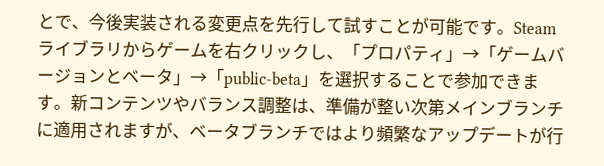とで、今後実装される変更点を先行して試すことが可能です。Steamライブラリからゲームを右クリックし、「プロパティ」→「ゲームバージョンとベータ」→「public-beta」を選択することで参加できます。新コンテンツやバランス調整は、準備が整い次第メインブランチに適用されますが、ベータブランチではより頻繁なアップデートが行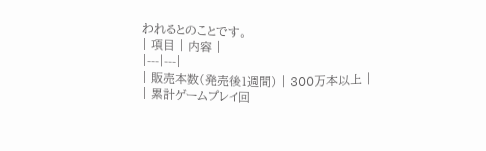われるとのことです。
| 項目 | 内容 |
|---|---|
| 販売本数(発売後1週間) | 300万本以上 |
| 累計ゲームプレイ回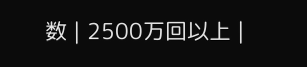数 | 2500万回以上 |